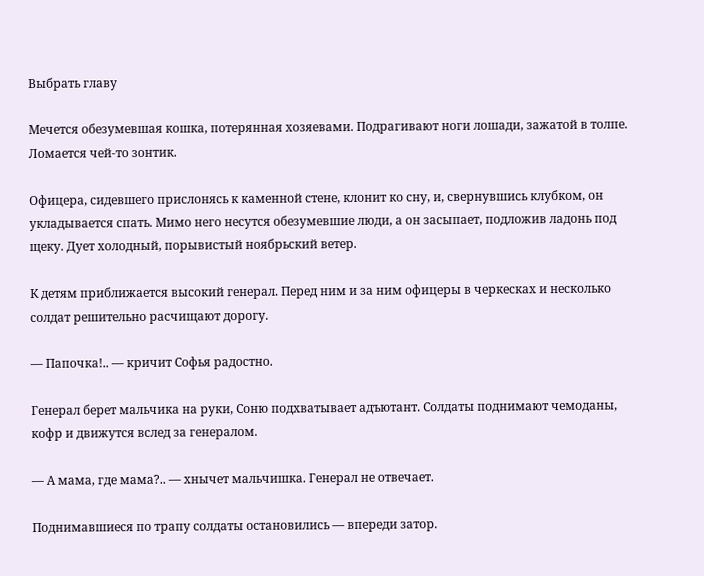Выбрать главу

Мечется обезумевшая кошка, потерянная хозяевами. Подрагивают ноги лошади, зажатой в толпе. Ломается чей-то зонтик.

Офицера, сидевшего прислонясь к каменной стене, клонит ко сну, и, свернувшись клубком, он укладывается спать. Мимо него несутся обезумевшие люди, а он засыпает, подложив ладонь под щеку. Дует холодный, порывистый ноябрьский ветер.

К детям приближается высокий генерал. Перед ним и за ним офицеры в черкесках и несколько солдат решительно расчищают дорогу.

— Папочка!.. — кричит Софья радостно.

Генерал берет мальчика на руки, Соню подхватывает адъютант. Солдаты поднимают чемоданы, кофр и движутся вслед за генералом.

— А мама, где мама?.. — хнычет мальчишка. Генерал не отвечает.

Поднимавшиеся по трапу солдаты остановились — впереди затор.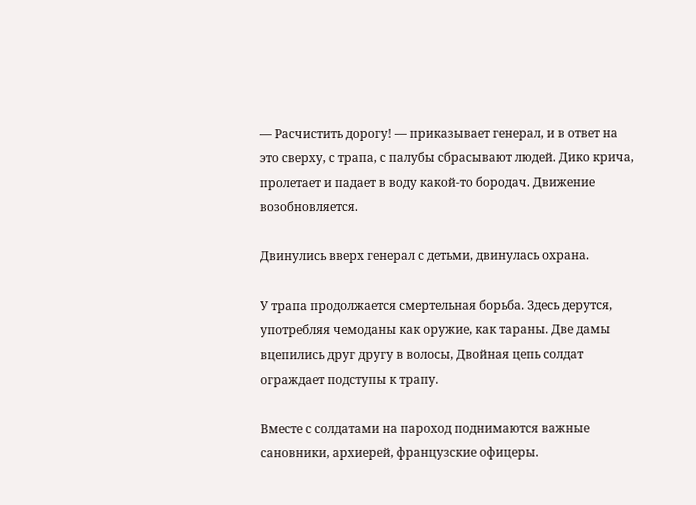— Расчистить дорогу! — приказывает генерал, и в ответ на это сверху, с трапа, с палубы сбрасывают людей. Дико крича, пролетает и падает в воду какой-то бородач. Движение возобновляется.

Двинулись вверх генерал с детьми, двинулась охрана.

У трапа продолжается смертельная борьба. Здесь дерутся, употребляя чемоданы как оружие, как тараны. Две дамы вцепились друг другу в волосы, Двойная цепь солдат ограждает подступы к трапу.

Вместе с солдатами на пароход поднимаются важные сановники, архиерей, французские офицеры.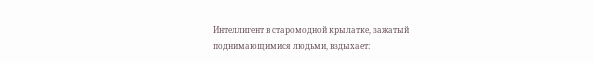Интеллигент в старомодной крылатке, зажатый поднимающимися людьми, вздыхает: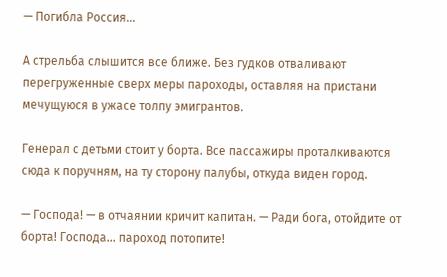— Погибла Россия…

А стрельба слышится все ближе. Без гудков отваливают перегруженные сверх меры пароходы, оставляя на пристани мечущуюся в ужасе толпу эмигрантов.

Генерал с детьми стоит у борта. Все пассажиры проталкиваются сюда к поручням, на ту сторону палубы, откуда виден город.

— Господа! — в отчаянии кричит капитан. — Ради бога, отойдите от борта! Господа… пароход потопите!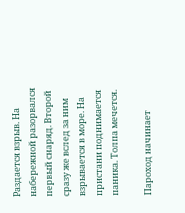Раздается взрыв. На набережной разорвался первый снаряд. Второй сразу же вслед за ним взрывается в море. На пристани поднимается паника. Толпа мечется.

Пароход начинает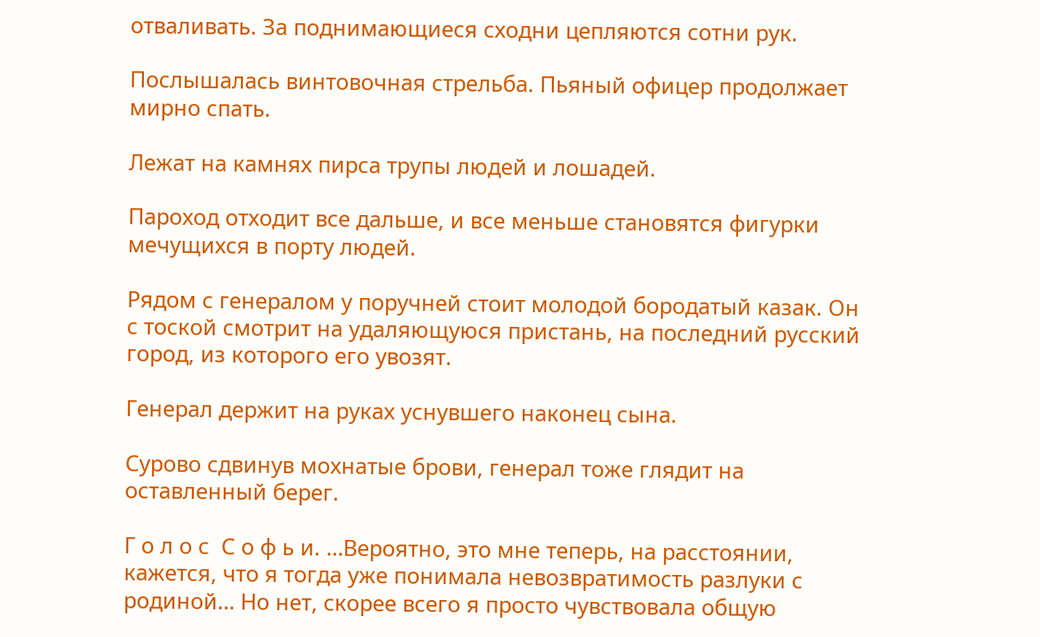отваливать. За поднимающиеся сходни цепляются сотни рук.

Послышалась винтовочная стрельба. Пьяный офицер продолжает мирно спать.

Лежат на камнях пирса трупы людей и лошадей.

Пароход отходит все дальше, и все меньше становятся фигурки мечущихся в порту людей.

Рядом с генералом у поручней стоит молодой бородатый казак. Он с тоской смотрит на удаляющуюся пристань, на последний русский город, из которого его увозят.

Генерал держит на руках уснувшего наконец сына.

Сурово сдвинув мохнатые брови, генерал тоже глядит на оставленный берег.

Г о л о с  С о ф ь и. …Вероятно, это мне теперь, на расстоянии, кажется, что я тогда уже понимала невозвратимость разлуки с родиной… Но нет, скорее всего я просто чувствовала общую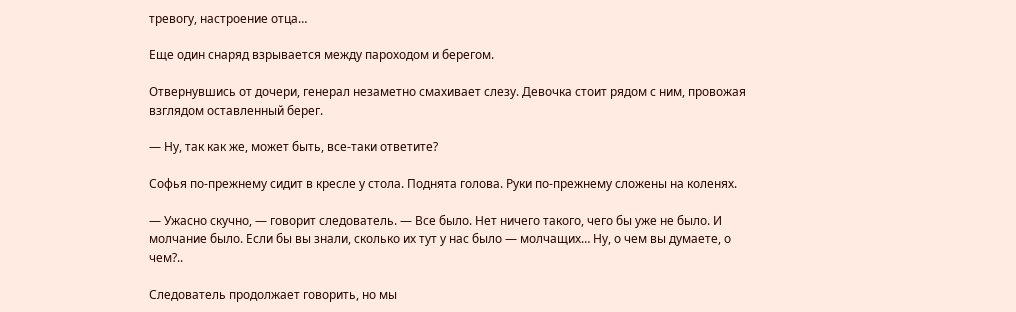тревогу, настроение отца…

Еще один снаряд взрывается между пароходом и берегом.

Отвернувшись от дочери, генерал незаметно смахивает слезу. Девочка стоит рядом с ним, провожая взглядом оставленный берег.

— Ну, так как же, может быть, все-таки ответите?

Софья по-прежнему сидит в кресле у стола. Поднята голова. Руки по-прежнему сложены на коленях.

— Ужасно скучно, — говорит следователь. — Все было. Нет ничего такого, чего бы уже не было. И молчание было. Если бы вы знали, сколько их тут у нас было — молчащих… Ну, о чем вы думаете, о чем?..

Следователь продолжает говорить, но мы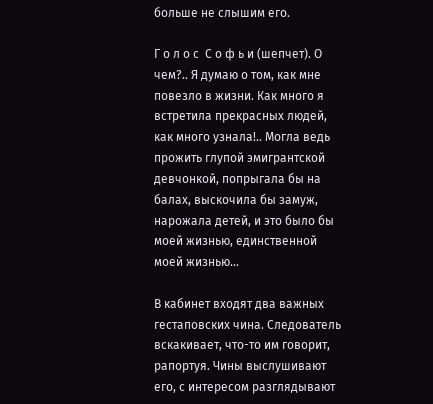больше не слышим его.

Г о л о с  С о ф ь и (шепчет). О чем?.. Я думаю о том, как мне повезло в жизни. Как много я встретила прекрасных людей, как много узнала!.. Могла ведь прожить глупой эмигрантской девчонкой, попрыгала бы на балах, выскочила бы замуж, нарожала детей, и это было бы моей жизнью, единственной моей жизнью…

В кабинет входят два важных гестаповских чина. Следователь вскакивает, что-то им говорит, рапортуя. Чины выслушивают его, с интересом разглядывают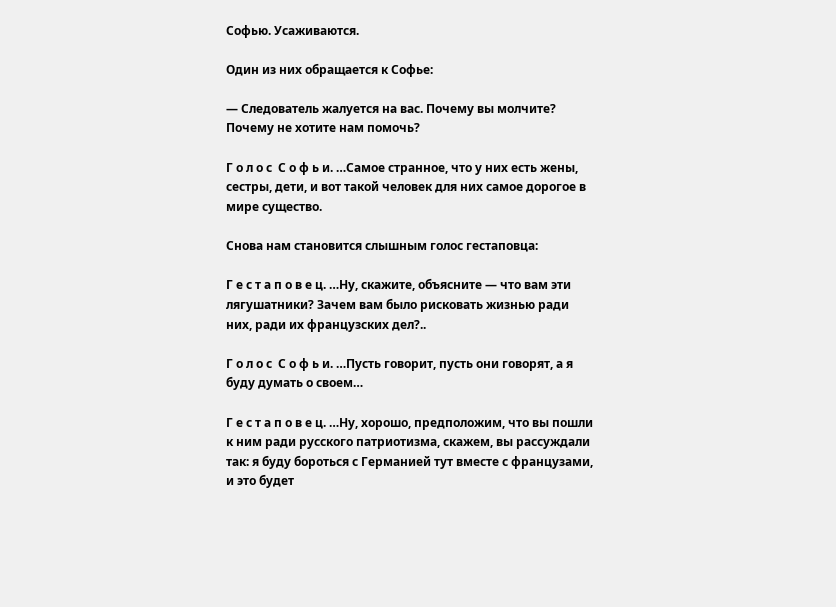Софью. Усаживаются.

Один из них обращается к Софье:

— Следователь жалуется на вас. Почему вы молчите? Почему не хотите нам помочь?

Г о л о с  С о ф ь и. …Самое странное, что у них есть жены, сестры, дети, и вот такой человек для них самое дорогое в мире существо.

Снова нам становится слышным голос гестаповца:

Г е с т а п о в е ц. …Ну, скажите, объясните — что вам эти лягушатники? Зачем вам было рисковать жизнью ради них, ради их французских дел?..

Г о л о с  С о ф ь и. …Пусть говорит, пусть они говорят, а я буду думать о своем…

Г е с т а п о в е ц. …Ну, хорошо, предположим, что вы пошли к ним ради русского патриотизма, скажем, вы рассуждали так: я буду бороться с Германией тут вместе с французами, и это будет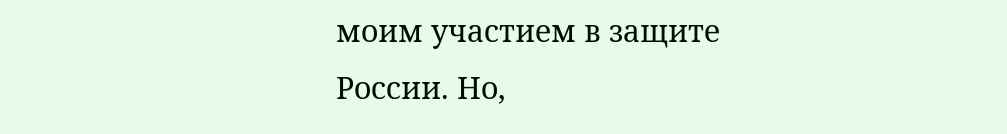моим участием в защите России. Но,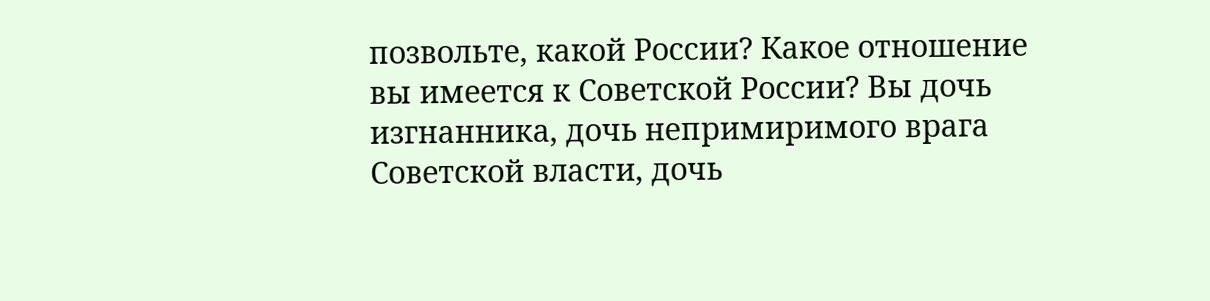позвольте, какой России? Какое отношение вы имеется к Советской России? Вы дочь изгнанника, дочь непримиримого врага Советской власти, дочь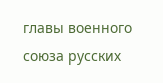главы военного союза русских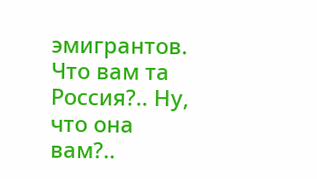эмигрантов. Что вам та Россия?.. Ну, что она вам?..